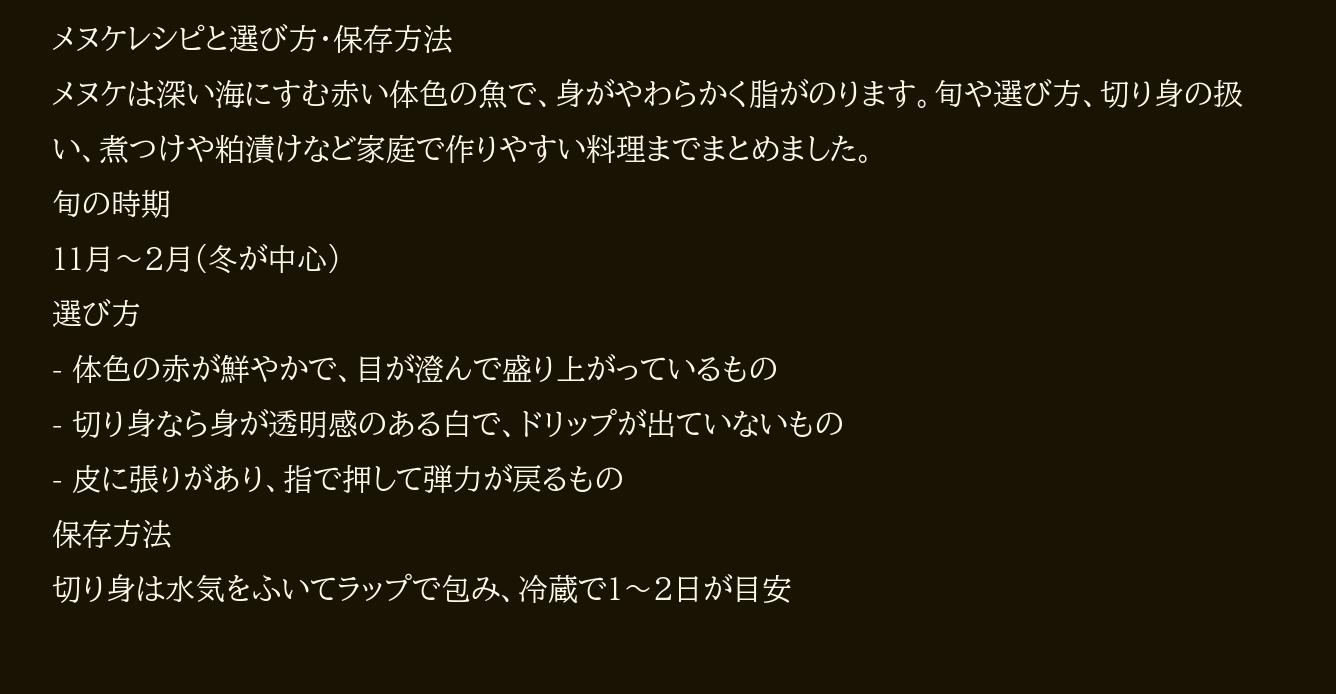メヌケレシピと選び方・保存方法
メヌケは深い海にすむ赤い体色の魚で、身がやわらかく脂がのります。旬や選び方、切り身の扱い、煮つけや粕漬けなど家庭で作りやすい料理までまとめました。
旬の時期
11月〜2月(冬が中心)
選び方
- 体色の赤が鮮やかで、目が澄んで盛り上がっているもの
- 切り身なら身が透明感のある白で、ドリップが出ていないもの
- 皮に張りがあり、指で押して弾力が戻るもの
保存方法
切り身は水気をふいてラップで包み、冷蔵で1〜2日が目安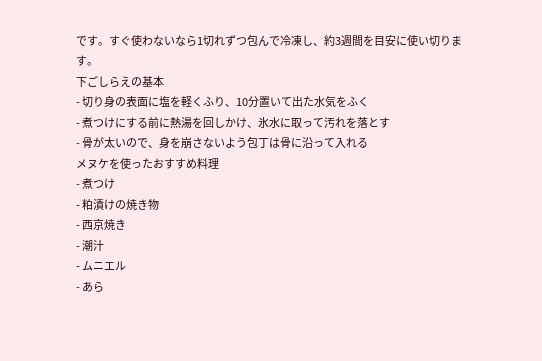です。すぐ使わないなら1切れずつ包んで冷凍し、約3週間を目安に使い切ります。
下ごしらえの基本
- 切り身の表面に塩を軽くふり、10分置いて出た水気をふく
- 煮つけにする前に熱湯を回しかけ、氷水に取って汚れを落とす
- 骨が太いので、身を崩さないよう包丁は骨に沿って入れる
メヌケを使ったおすすめ料理
- 煮つけ
- 粕漬けの焼き物
- 西京焼き
- 潮汁
- ムニエル
- あら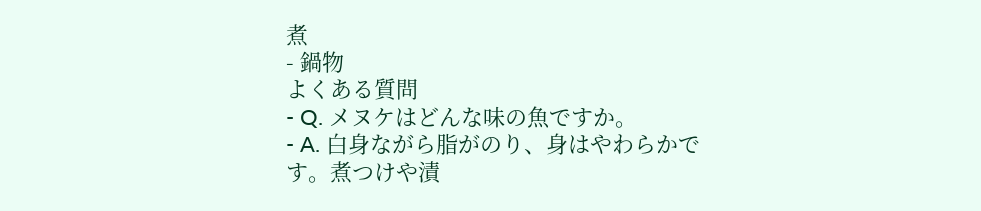煮
- 鍋物
よくある質問
- Q. メヌケはどんな味の魚ですか。
- A. 白身ながら脂がのり、身はやわらかです。煮つけや漬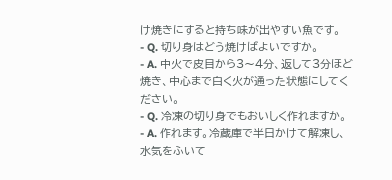け焼きにすると持ち味が出やすい魚です。
- Q. 切り身はどう焼けばよいですか。
- A. 中火で皮目から3〜4分、返して3分ほど焼き、中心まで白く火が通った状態にしてください。
- Q. 冷凍の切り身でもおいしく作れますか。
- A. 作れます。冷蔵庫で半日かけて解凍し、水気をふいて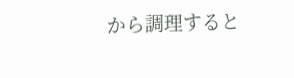から調理すると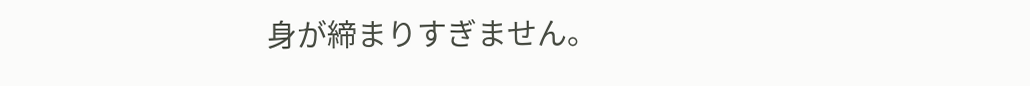身が締まりすぎません。